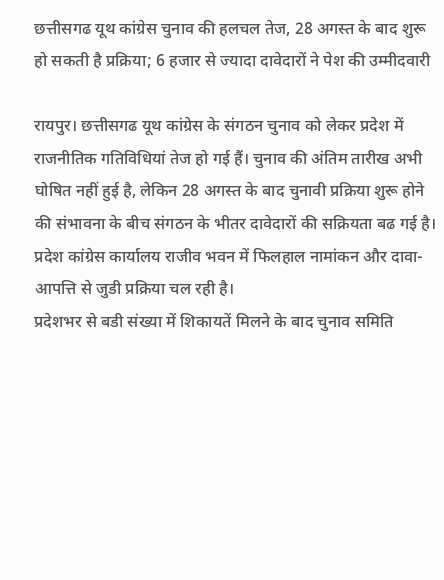छत्तीसगढ यूथ कांग्रेस चुनाव की हलचल तेज, 28 अगस्त के बाद शुरू हो सकती है प्रक्रिया; 6 हजार से ज्यादा दावेदारों ने पेश की उम्मीदवारी

रायपुर। छत्तीसगढ यूथ कांग्रेस के संगठन चुनाव को लेकर प्रदेश में राजनीतिक गतिविधियां तेज हो गई हैं। चुनाव की अंतिम तारीख अभी घोषित नहीं हुई है, लेकिन 28 अगस्त के बाद चुनावी प्रक्रिया शुरू होने की संभावना के बीच संगठन के भीतर दावेदारों की सक्रियता बढ गई है। प्रदेश कांग्रेस कार्यालय राजीव भवन में फिलहाल नामांकन और दावा-आपत्ति से जुडी प्रक्रिया चल रही है।
प्रदेशभर से बडी संख्या में शिकायतें मिलने के बाद चुनाव समिति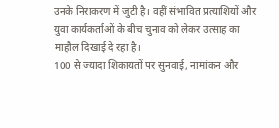उनके निराकरण में जुटी है। वहीं संभावित प्रत्याशियों और युवा कार्यकर्ताओं के बीच चुनाव को लेकर उत्साह का माहौल दिखाई दे रहा है।
100 से ज्यादा शिकायतों पर सुनवाई, नामांकन और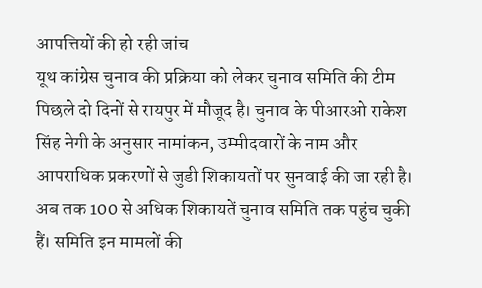आपत्तियों की हो रही जांच
यूथ कांग्रेस चुनाव की प्रक्रिया को लेकर चुनाव समिति की टीम पिछले दो दिनों से रायपुर में मौजूद है। चुनाव के पीआरओ राकेश सिंह नेगी के अनुसार नामांकन, उम्मीदवारों के नाम और आपराधिक प्रकरणों से जुडी शिकायतों पर सुनवाई की जा रही है।
अब तक 100 से अधिक शिकायतें चुनाव समिति तक पहुंच चुकी हैं। समिति इन मामलों की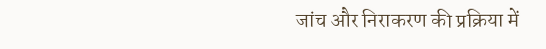जांच और निराकरण की प्रक्रिया में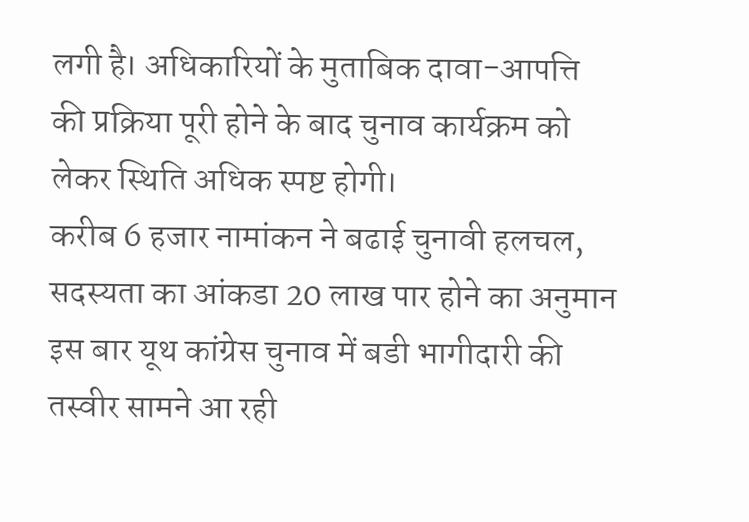लगी है। अधिकारियों के मुताबिक दावा-आपत्ति की प्रक्रिया पूरी होने के बाद चुनाव कार्यक्रम को लेकर स्थिति अधिक स्पष्ट होगी।
करीब 6 हजार नामांकन ने बढाई चुनावी हलचल, सदस्यता का आंकडा 20 लाख पार होने का अनुमान
इस बार यूथ कांग्रेस चुनाव में बडी भागीदारी की तस्वीर सामने आ रही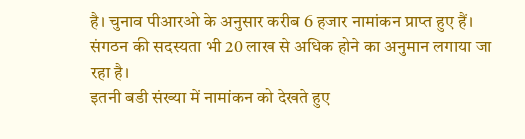है। चुनाव पीआरओ के अनुसार करीब 6 हजार नामांकन प्राप्त हुए हैं। संगठन की सदस्यता भी 20 लाख से अधिक होने का अनुमान लगाया जा रहा है।
इतनी बडी संख्या में नामांकन को देखते हुए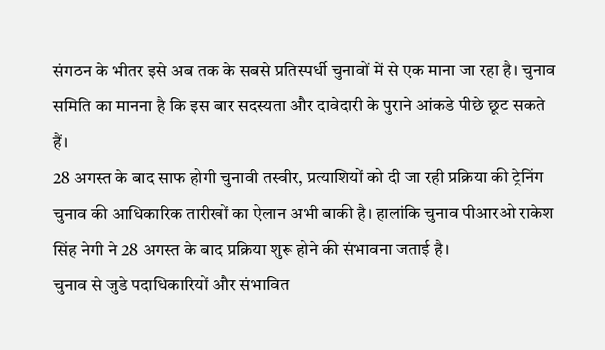संगठन के भीतर इसे अब तक के सबसे प्रतिस्पर्धी चुनावों में से एक माना जा रहा है। चुनाव समिति का मानना है कि इस बार सदस्यता और दावेदारी के पुराने आंकडे पीछे छूट सकते हैं।
28 अगस्त के बाद साफ होगी चुनावी तस्वीर, प्रत्याशियों को दी जा रही प्रक्रिया की ट्रेनिंग
चुनाव की आधिकारिक तारीखों का ऐलान अभी बाकी है। हालांकि चुनाव पीआरओ राकेश सिंह नेगी ने 28 अगस्त के बाद प्रक्रिया शुरू होने की संभावना जताई है।
चुनाव से जुडे पदाधिकारियों और संभावित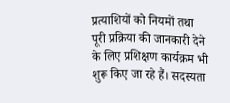प्रत्याशियों को नियमों तथा पूरी प्रक्रिया की जानकारी देने के लिए प्रशिक्षण कार्यक्रम भी शुरू किए जा रहे हैं। सदस्यता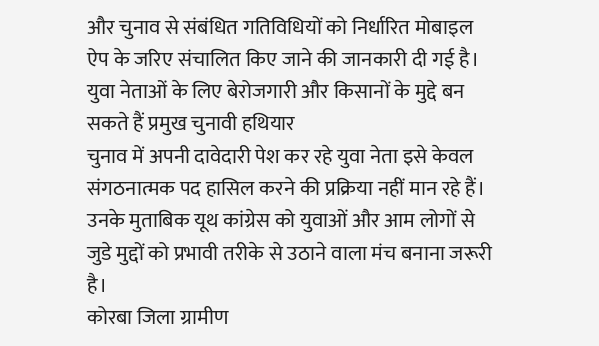और चुनाव से संबंधित गतिविधियों को निर्धारित मोबाइल ऐप के जरिए संचालित किए जाने की जानकारी दी गई है।
युवा नेताओं के लिए बेरोजगारी और किसानों के मुद्दे बन सकते हैं प्रमुख चुनावी हथियार
चुनाव में अपनी दावेदारी पेश कर रहे युवा नेता इसे केवल संगठनात्मक पद हासिल करने की प्रक्रिया नहीं मान रहे हैं। उनके मुताबिक यूथ कांग्रेस को युवाओं और आम लोगों से जुडे मुद्दों को प्रभावी तरीके से उठाने वाला मंच बनाना जरूरी है।
कोरबा जिला ग्रामीण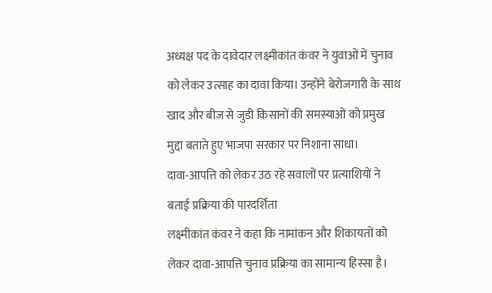अध्यक्ष पद के दावेदार लक्ष्मीकांत कंवर ने युवाओं में चुनाव को लेकर उत्साह का दावा किया। उन्होंने बेरोजगारी के साथ खाद और बीज से जुडी किसानों की समस्याओं को प्रमुख मुद्दा बताते हुए भाजपा सरकार पर निशाना साधा।
दावा-आपत्ति को लेकर उठ रहे सवालों पर प्रत्याशियों ने बताई प्रक्रिया की पारदर्शिता
लक्ष्मीकांत कंवर ने कहा कि नामांकन और शिकायतों को लेकर दावा-आपत्ति चुनाव प्रक्रिया का सामान्य हिस्सा है।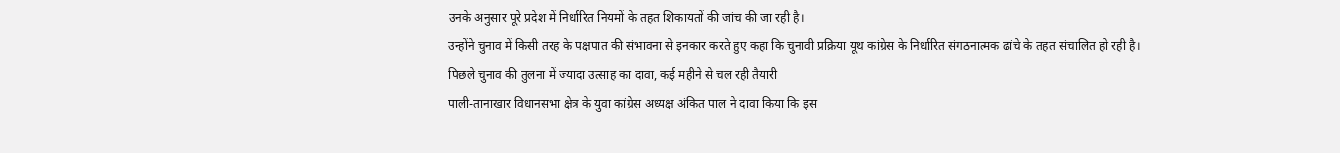उनके अनुसार पूरे प्रदेश में निर्धारित नियमों के तहत शिकायतों की जांच की जा रही है।
उन्होंने चुनाव में किसी तरह के पक्षपात की संभावना से इनकार करते हुए कहा कि चुनावी प्रक्रिया यूथ कांग्रेस के निर्धारित संगठनात्मक ढांचे के तहत संचालित हो रही है।
पिछले चुनाव की तुलना में ज्यादा उत्साह का दावा, कई महीने से चल रही तैयारी
पाली-तानाखार विधानसभा क्षेत्र के युवा कांग्रेस अध्यक्ष अंकित पाल ने दावा किया कि इस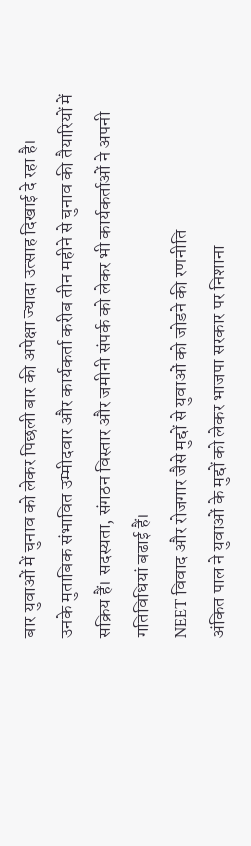बार युवाओं में चुनाव को लेकर पिछली बार की अपेक्षा ज्यादा उत्साह दिखाई दे रहा है।
उनके मुताबिक संभावित उम्मीदवार और कार्यकर्ता करीब तीन महीने से चुनाव की तैयारियों में सक्रिय हैं। सदस्यता, संगठन विस्तार और जमीनी संपर्क को लेकर भी कार्यकर्ताओं ने अपनी गतिविधियां बढाई हैं।
NEET विवाद और रोजगार जैसे मुद्दों से युवाओं को जोडने की रणनीति
अंकित पाल ने युवाओं के मुद्दों को लेकर भाजपा सरकार पर निशाना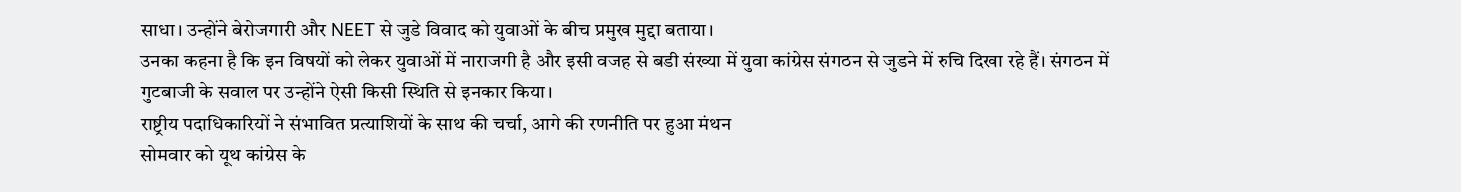साधा। उन्होंने बेरोजगारी और NEET से जुडे विवाद को युवाओं के बीच प्रमुख मुद्दा बताया।
उनका कहना है कि इन विषयों को लेकर युवाओं में नाराजगी है और इसी वजह से बडी संख्या में युवा कांग्रेस संगठन से जुडने में रुचि दिखा रहे हैं। संगठन में गुटबाजी के सवाल पर उन्होंने ऐसी किसी स्थिति से इनकार किया।
राष्ट्रीय पदाधिकारियों ने संभावित प्रत्याशियों के साथ की चर्चा, आगे की रणनीति पर हुआ मंथन
सोमवार को यूथ कांग्रेस के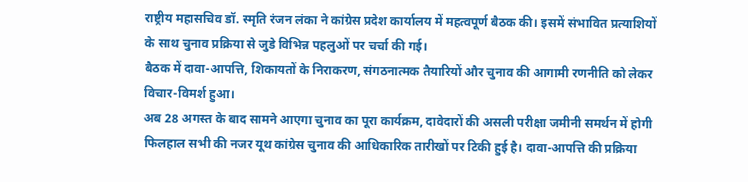राष्ट्रीय महासचिव डॉ. स्मृति रंजन लंका ने कांग्रेस प्रदेश कार्यालय में महत्वपूर्ण बैठक की। इसमें संभावित प्रत्याशियों के साथ चुनाव प्रक्रिया से जुडे विभिन्न पहलुओं पर चर्चा की गई।
बैठक में दावा-आपत्ति, शिकायतों के निराकरण, संगठनात्मक तैयारियों और चुनाव की आगामी रणनीति को लेकर विचार-विमर्श हुआ।
अब 28 अगस्त के बाद सामने आएगा चुनाव का पूरा कार्यक्रम, दावेदारों की असली परीक्षा जमीनी समर्थन में होगी
फिलहाल सभी की नजर यूथ कांग्रेस चुनाव की आधिकारिक तारीखों पर टिकी हुई है। दावा-आपत्ति की प्रक्रिया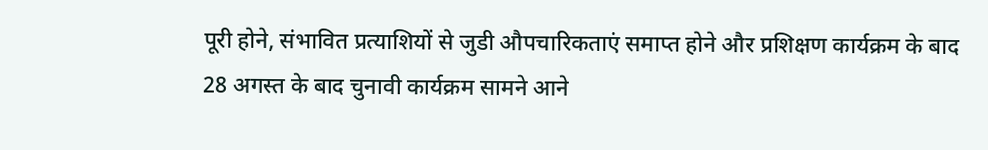पूरी होने, संभावित प्रत्याशियों से जुडी औपचारिकताएं समाप्त होने और प्रशिक्षण कार्यक्रम के बाद 28 अगस्त के बाद चुनावी कार्यक्रम सामने आने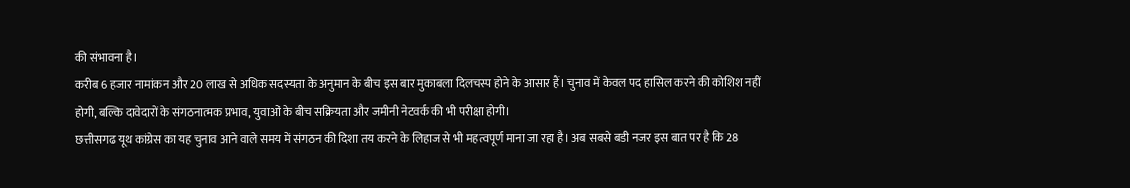की संभावना है।
करीब 6 हजार नामांकन और 20 लाख से अधिक सदस्यता के अनुमान के बीच इस बार मुकाबला दिलचस्प होने के आसार हैं। चुनाव में केवल पद हासिल करने की कोशिश नहीं होगी, बल्कि दावेदारों के संगठनात्मक प्रभाव, युवाओं के बीच सक्रियता और जमीनी नेटवर्क की भी परीक्षा होगी।
छत्तीसगढ यूथ कांग्रेस का यह चुनाव आने वाले समय में संगठन की दिशा तय करने के लिहाज से भी महत्वपूर्ण माना जा रहा है। अब सबसे बडी नजर इस बात पर है कि 28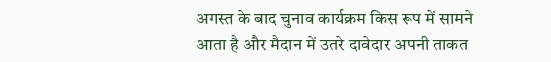अगस्त के बाद चुनाव कार्यक्रम किस रूप में सामने आता है और मैदान में उतरे दावेदार अपनी ताकत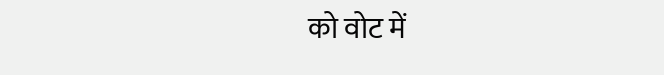को वोट में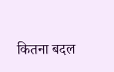कितना बदल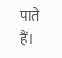पाते हैं।